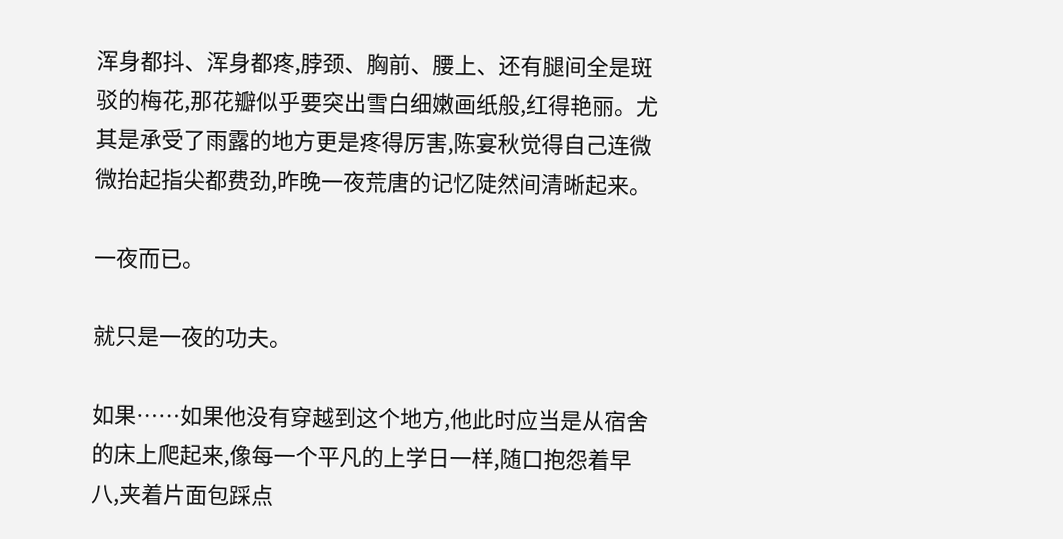浑身都抖、浑身都疼,脖颈、胸前、腰上、还有腿间全是斑驳的梅花,那花瓣似乎要突出雪白细嫩画纸般,红得艳丽。尤其是承受了雨露的地方更是疼得厉害,陈宴秋觉得自己连微微抬起指尖都费劲,昨晚一夜荒唐的记忆陡然间清晰起来。

一夜而已。

就只是一夜的功夫。

如果……如果他没有穿越到这个地方,他此时应当是从宿舍的床上爬起来,像每一个平凡的上学日一样,随口抱怨着早八,夹着片面包踩点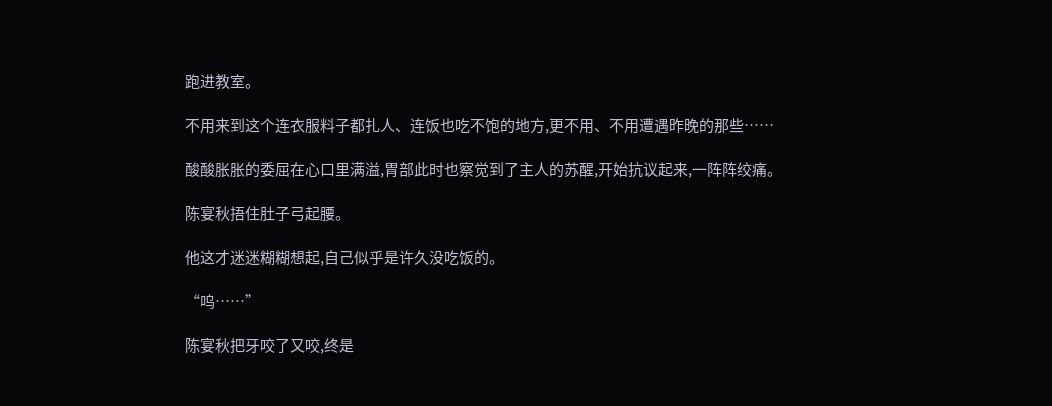跑进教室。

不用来到这个连衣服料子都扎人、连饭也吃不饱的地方,更不用、不用遭遇昨晚的那些……

酸酸胀胀的委屈在心口里满溢,胃部此时也察觉到了主人的苏醒,开始抗议起来,一阵阵绞痛。

陈宴秋捂住肚子弓起腰。

他这才迷迷糊糊想起,自己似乎是许久没吃饭的。

“呜……”

陈宴秋把牙咬了又咬,终是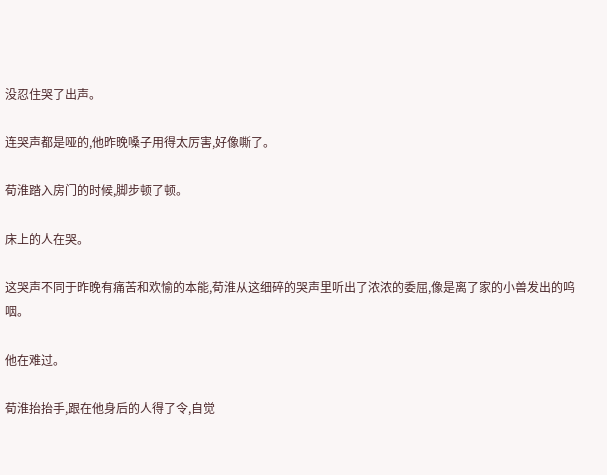没忍住哭了出声。

连哭声都是哑的,他昨晚嗓子用得太厉害,好像嘶了。

荀淮踏入房门的时候,脚步顿了顿。

床上的人在哭。

这哭声不同于昨晚有痛苦和欢愉的本能,荀淮从这细碎的哭声里听出了浓浓的委屈,像是离了家的小兽发出的呜咽。

他在难过。

荀淮抬抬手,跟在他身后的人得了令,自觉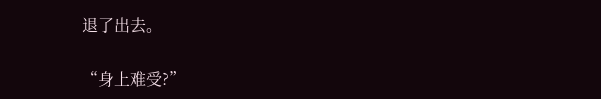退了出去。

“身上难受?”